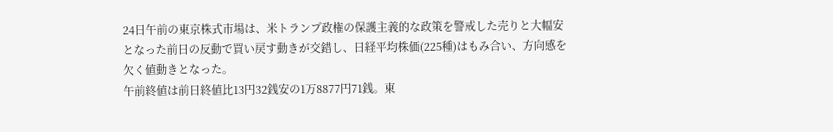24日午前の東京株式市場は、米トランプ政権の保護主義的な政策を警戒した売りと大幅安となった前日の反動で買い戻す動きが交錯し、日経平均株価(225種)はもみ合い、方向感を欠く値動きとなった。
午前終値は前日終値比13円32銭安の1万8877円71銭。東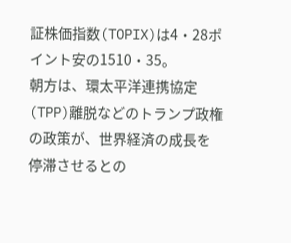証株価指数(TOPIX)は4・28ポイント安の1510・35。
朝方は、環太平洋連携協定(TPP)離脱などのトランプ政権の政策が、世界経済の成長を停滞させるとの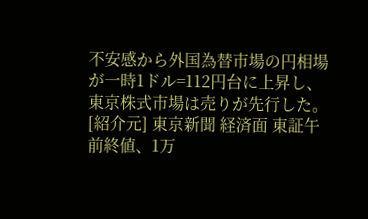不安感から外国為替市場の円相場が一時1ドル=112円台に上昇し、東京株式市場は売りが先行した。
[紹介元] 東京新聞 経済面 東証午前終値、1万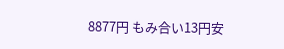8877円 もみ合い13円安